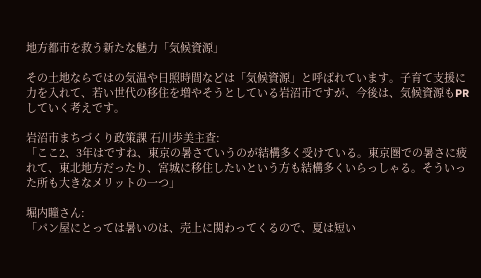地方都市を救う新たな魅力「気候資源」

その土地ならではの気温や日照時間などは「気候資源」と呼ばれています。子育て支援に力を入れて、若い世代の移住を増やそうとしている岩沼市ですが、今後は、気候資源もPRしていく考えです。

岩沼市まちづくり政策課 石川歩美主査:
「ここ2、3年はですね、東京の暑さていうのが結構多く受けている。東京圏での暑さに疲れて、東北地方だったり、宮城に移住したいという方も結構多くいらっしゃる。そういった所も大きなメリットの一つ」

堀内瞳さん:
「パン屋にとっては暑いのは、売上に関わってくるので、夏は短い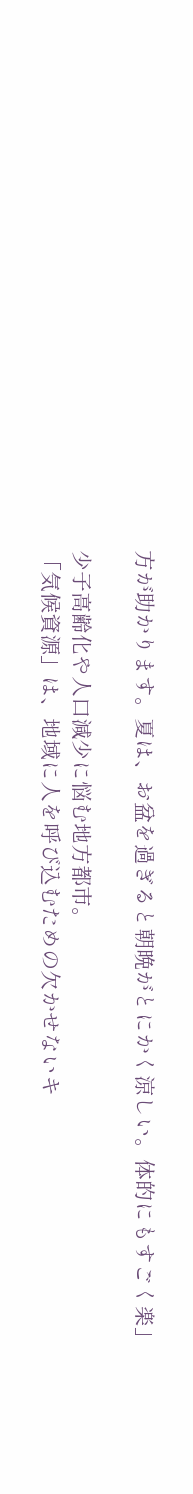方が助かります。夏は、お盆を過ぎると朝晩がとにかく涼しい。体的にもすごく楽」

少子高齢化や人口減少に悩む地方都市。
「気候資源」は、地域に人を呼び込むための欠かせないキ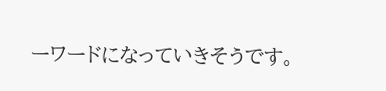ーワードになっていきそうです。